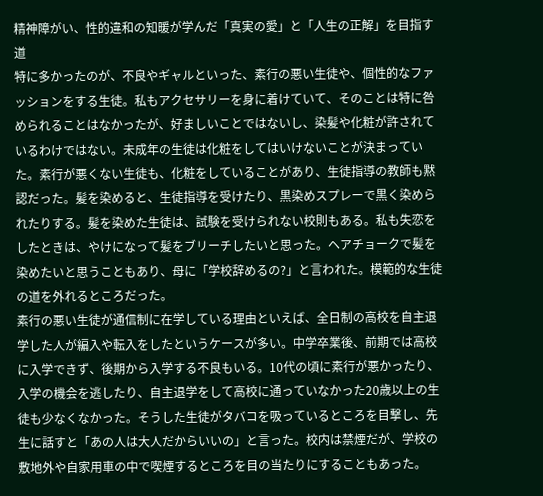精神障がい、性的違和の知暖が学んだ「真実の愛」と「人生の正解」を目指す道
特に多かったのが、不良やギャルといった、素行の悪い生徒や、個性的なファッションをする生徒。私もアクセサリーを身に着けていて、そのことは特に咎められることはなかったが、好ましいことではないし、染髪や化粧が許されているわけではない。未成年の生徒は化粧をしてはいけないことが決まっていた。素行が悪くない生徒も、化粧をしていることがあり、生徒指導の教師も黙認だった。髪を染めると、生徒指導を受けたり、黒染めスプレーで黒く染められたりする。髪を染めた生徒は、試験を受けられない校則もある。私も失恋をしたときは、やけになって髪をブリーチしたいと思った。ヘアチョークで髪を染めたいと思うこともあり、母に「学校辞めるの?」と言われた。模範的な生徒の道を外れるところだった。
素行の悪い生徒が通信制に在学している理由といえば、全日制の高校を自主退学した人が編入や転入をしたというケースが多い。中学卒業後、前期では高校に入学できず、後期から入学する不良もいる。10代の頃に素行が悪かったり、入学の機会を逃したり、自主退学をして高校に通っていなかった20歳以上の生徒も少なくなかった。そうした生徒がタバコを吸っているところを目撃し、先生に話すと「あの人は大人だからいいの」と言った。校内は禁煙だが、学校の敷地外や自家用車の中で喫煙するところを目の当たりにすることもあった。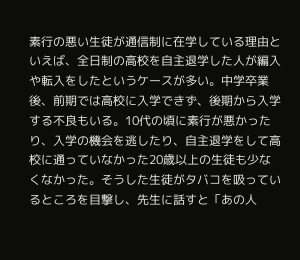素行の悪い生徒が通信制に在学している理由といえば、全日制の高校を自主退学した人が編入や転入をしたというケースが多い。中学卒業後、前期では高校に入学できず、後期から入学する不良もいる。10代の頃に素行が悪かったり、入学の機会を逃したり、自主退学をして高校に通っていなかった20歳以上の生徒も少なくなかった。そうした生徒がタバコを吸っているところを目撃し、先生に話すと「あの人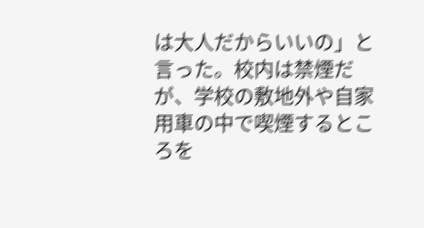は大人だからいいの」と言った。校内は禁煙だが、学校の敷地外や自家用車の中で喫煙するところを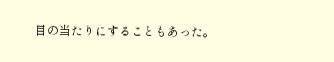目の当たりにすることもあった。